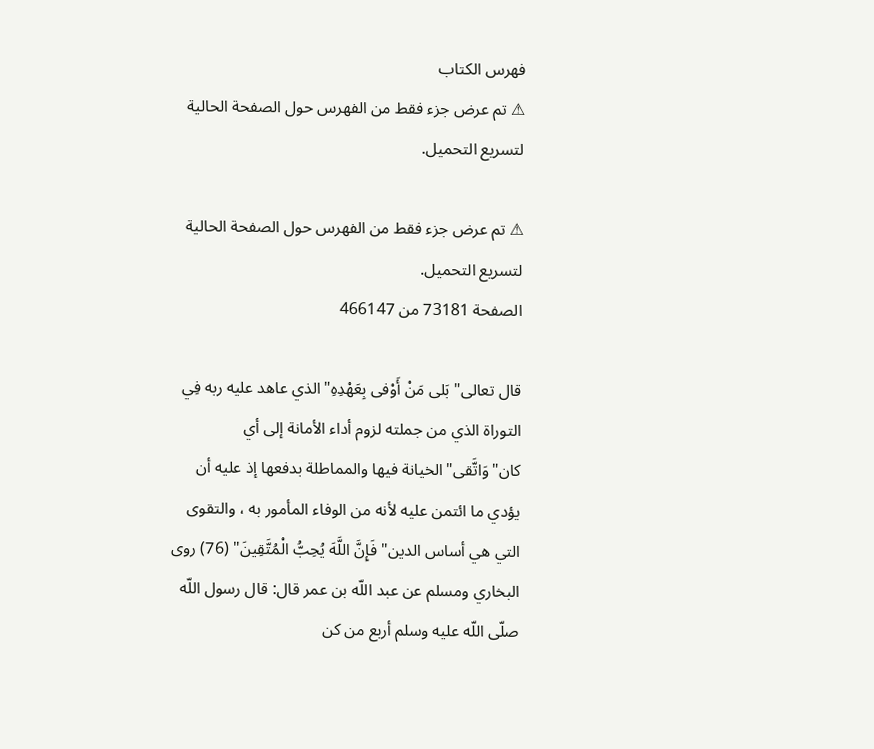فهرس الكتاب
⚠ تم عرض جزء فقط من الفهرس حول الصفحة الحالية لتسريع التحميل.

⚠ تم عرض جزء فقط من الفهرس حول الصفحة الحالية لتسريع التحميل.
الصفحة 73181 من 466147

قال تعالى"بَلى مَنْ أَوْفى بِعَهْدِهِ"الذي عاهد عليه ربه فِي التوراة الذي من جملته لزوم أداء الأمانة إلى أي كان"وَاتَّقى"الخيانة فيها والمماطلة بدفعها إذ عليه أن يؤدي ما ائتمن عليه لأنه من الوفاء المأمور به ، والتقوى التي هي أساس الدين"فَإِنَّ اللَّهَ يُحِبُّ الْمُتَّقِينَ" (76) روى البخاري ومسلم عن عبد اللّه بن عمر قال: قال رسول اللّه صلّى اللّه عليه وسلم أربع من كن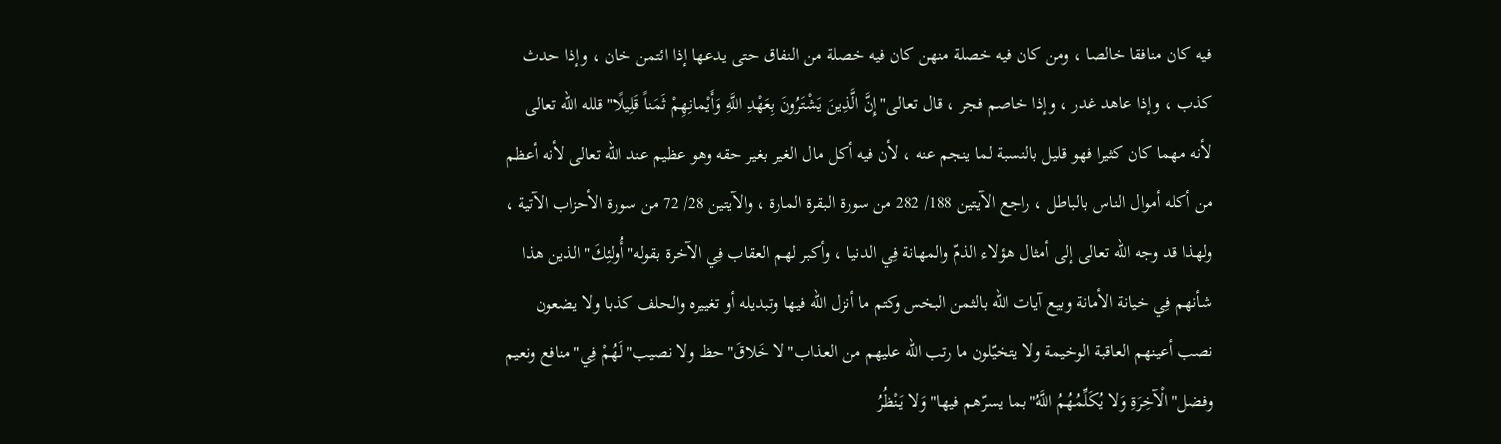فيه كان منافقا خالصا ، ومن كان فيه خصلة منهن كان فيه خصلة من النفاق حتى يدعها إذا ائتمن خان ، وإذا حدث كذب ، وإذا عاهد غدر ، وإذا خاصم فجر ، قال تعالى"إِنَّ الَّذِينَ يَشْتَرُونَ بِعَهْدِ اللَّهِ وَأَيْمانِهِمْ ثَمَناً قَلِيلًا"قلله اللّه تعالى لأنه مهما كان كثيرا فهو قليل بالنسبة لما ينجم عنه ، لأن فيه أكل مال الغير بغير حقه وهو عظيم عند اللّه تعالى لأنه أعظم من أكله أموال الناس بالباطل ، راجع الآيتين 188/ 282 من سورة البقرة المارة ، والآيتين 28/ 72 من سورة الأحزاب الآتية ، ولهذا قد وجه اللّه تعالى إلى أمثال هؤلاء الذمّ والمهانة فِي الدنيا ، وأكبر لهم العقاب فِي الآخرة بقوله"أُولئِكَ"الذين هذا شأنهم فِي خيانة الأمانة وبيع آيات اللّه بالثمن البخس وكتم ما أنزل اللّه فيها وتبديله أو تغييره والحلف كذبا ولا يضعون نصب أعينهم العاقبة الوخيمة ولا يتخيّلون ما رتب اللّه عليهم من العذاب"لا خَلاقَ"حظ ولا نصيب"لَهُمْ فِي"منافع ونعيم وفضل"الْآخِرَةِ وَلا يُكَلِّمُهُمُ اللَّهُ"بما يسرّهم فيها"وَلا يَنْظُرُ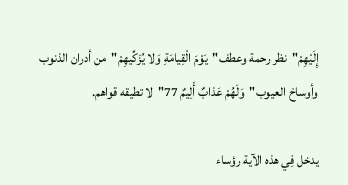إِلَيْهِمْ"نظر رحمة وعطف"يَوْمَ الْقِيامَةِ وَلا يُزَكِّيهِمْ"من أدران الذنوب وأوساخ العيوب"وَلَهُمْ عَذابٌ أَلِيمٌ 77"لا تطيقه قواهم.

يدخل فِي هذه الآية رؤساء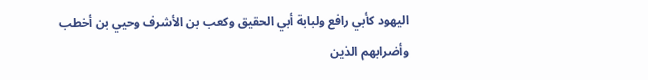اليهود كأبي رافع ولبابة أبي الحقيق وكعب بن الأشرف وحيي بن أخطب وأضرابهم الذين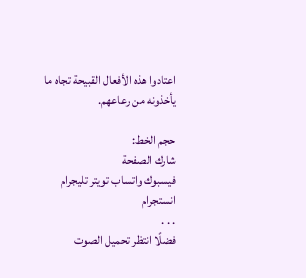اعتادوا هذه الأفعال القبيحة تجاه ما يأخذونه من رعاعهم.

حجم الخط:
شارك الصفحة
فيسبوك واتساب تويتر تليجرام انستجرام
. . .
فضلًا انتظر تحميل الصوت